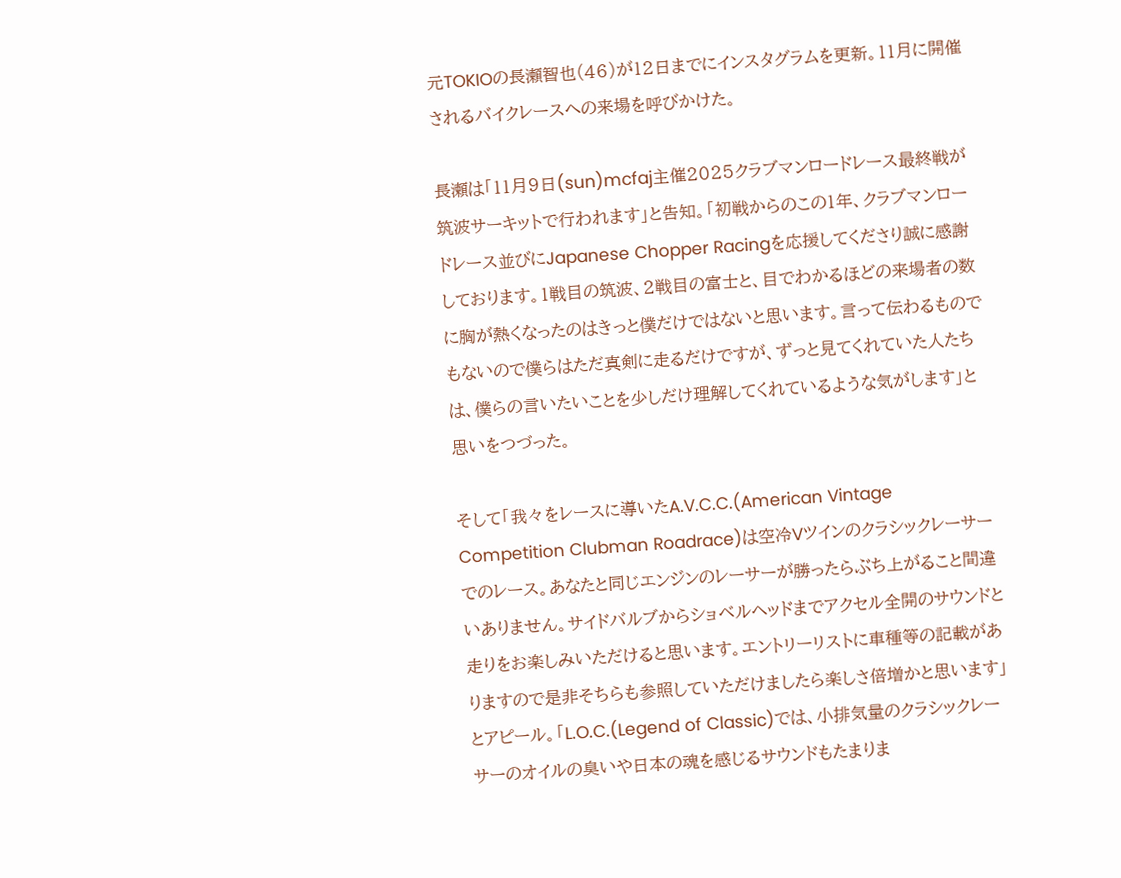元TOKIOの長瀬智也(46)が12日までにインスタグラムを更新。11月に開催されるバイクレースへの来場を呼びかけた。

長瀬は「11月9日(sun)mcfaj主催2025クラブマンロードレース最終戦が筑波サーキットで行われます」と告知。「初戦からのこの1年、クラブマンロードレース並びにJapanese Chopper Racingを応援してくださり誠に感謝しております。1戦目の筑波、2戦目の富士と、目でわかるほどの来場者の数に胸が熱くなったのはきっと僕だけではないと思います。言って伝わるものでもないので僕らはただ真剣に走るだけですが、ずっと見てくれていた人たちは、僕らの言いたいことを少しだけ理解してくれているような気がします」と思いをつづった。

そして「我々をレースに導いたA.V.C.C.(American Vintage Competition Clubman Roadrace)は空冷Vツインのクラシックレーサーでのレース。あなたと同じエンジンのレーサーが勝ったらぶち上がること間違いありません。サイドバルブからショベルヘッドまでアクセル全開のサウンドと走りをお楽しみいただけると思います。エントリーリストに車種等の記載がありますので是非そちらも参照していただけましたら楽しさ倍増かと思います」とアピール。「L.O.C.(Legend of Classic)では、小排気量のクラシックレーサーのオイルの臭いや日本の魂を感じるサウンドもたまりま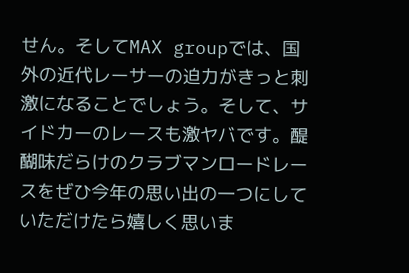せん。そしてMAX groupでは、国外の近代レーサーの迫力がきっと刺激になることでしょう。そして、サイドカーのレースも激ヤバです。醍醐味だらけのクラブマンロードレースをぜひ今年の思い出の一つにしていただけたら嬉しく思いま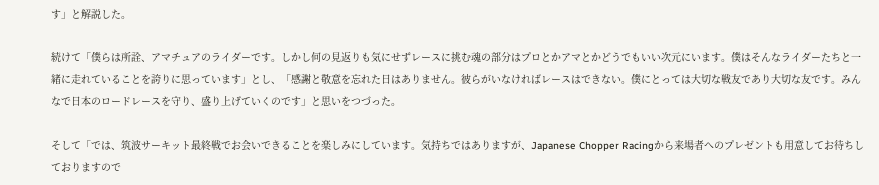す」と解説した。

続けて「僕らは所詮、アマチュアのライダーです。しかし何の見返りも気にせずレースに挑む魂の部分はプロとかアマとかどうでもいい次元にいます。僕はそんなライダーたちと一緒に走れていることを誇りに思っています」とし、「感謝と敬意を忘れた日はありません。彼らがいなければレースはできない。僕にとっては大切な戦友であり大切な友です。みんなで日本のロードレースを守り、盛り上げていくのです」と思いをつづった。

そして「では、筑波サーキット最終戦でお会いできることを楽しみにしています。気持ちではありますが、Japanese Chopper Racingから来場者へのプレゼントも用意してお待ちしておりますので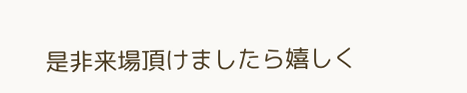是非来場頂けましたら嬉しく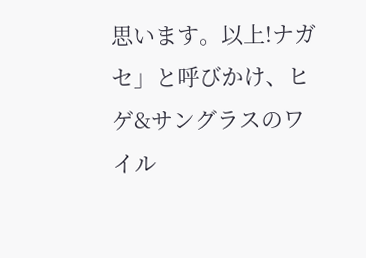思います。以上!ナガセ」と呼びかけ、ヒゲ&サングラスのワイル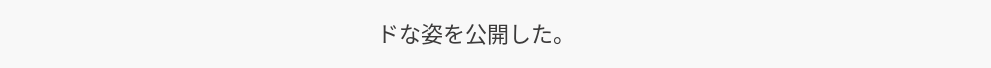ドな姿を公開した。